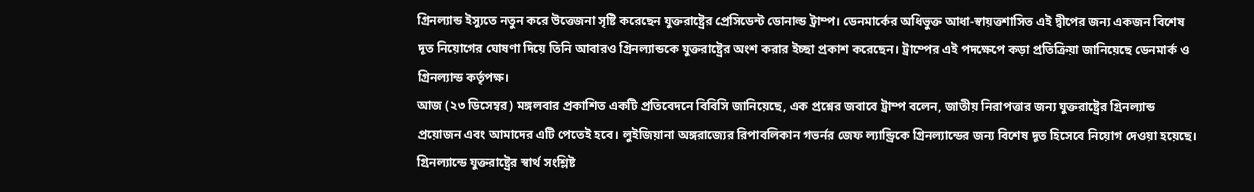গ্রিনল্যান্ড ইস্যুতে নতুন করে উত্তেজনা সৃষ্টি করেছেন যুক্তরাষ্ট্রের প্রেসিডেন্ট ডোনাল্ড ট্রাম্প। ডেনমার্কের অধিভুক্ত আধা-স্বায়ত্তশাসিত এই দ্বীপের জন্য একজন বিশেষ দূত নিয়োগের ঘোষণা দিয়ে তিনি আবারও গ্রিনল্যান্ডকে যুক্তরাষ্ট্রের অংশ করার ইচ্ছা প্রকাশ করেছেন। ট্রাম্পের এই পদক্ষেপে কড়া প্রতিক্রিয়া জানিয়েছে ডেনমার্ক ও গ্রিনল্যান্ড কর্তৃপক্ষ।
আজ (২৩ ডিসেম্বর) মঙ্গলবার প্রকাশিত একটি প্রতিবেদনে বিবিসি জানিয়েছে, এক প্রশ্নের জবাবে ট্রাম্প বলেন, জাতীয় নিরাপত্তার জন্য যুক্তরাষ্ট্রের গ্রিনল্যান্ড প্রয়োজন এবং আমাদের এটি পেতেই হবে। লুইজিয়ানা অঙ্গরাজ্যের রিপাবলিকান গভর্নর জেফ ল্যান্ড্রিকে গ্রিনল্যান্ডের জন্য বিশেষ দূত হিসেবে নিয়োগ দেওয়া হয়েছে। গ্রিনল্যান্ডে যুক্তরাষ্ট্রের স্বার্থ সংশ্লিষ্ট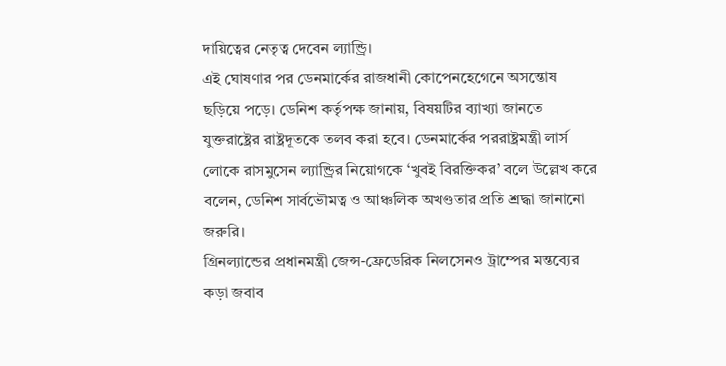দায়িত্বের নেতৃত্ব দেবেন ল্যান্ড্রি।
এই ঘোষণার পর ডেনমার্কের রাজধানী কোপেনহেগেনে অসন্তোষ ছড়িয়ে পড়ে। ডেনিশ কর্তৃপক্ষ জানায়, বিষয়টির ব্যাখ্যা জানতে যুক্তরাষ্ট্রের রাষ্ট্রদূতকে তলব করা হবে। ডেনমার্কের পররাষ্ট্রমন্ত্রী লার্স লোকে রাসমুসেন ল্যান্ড্রির নিয়োগকে ‘খুবই বিরক্তিকর’ বলে উল্লেখ করে বলেন, ডেনিশ সার্বভৌমত্ব ও আঞ্চলিক অখণ্ডতার প্রতি শ্রদ্ধা জানানো জরুরি।
গ্রিনল্যান্ডের প্রধানমন্ত্রী জেন্স-ফ্রেডেরিক নিলসেনও ট্রাম্পের মন্তব্যের কড়া জবাব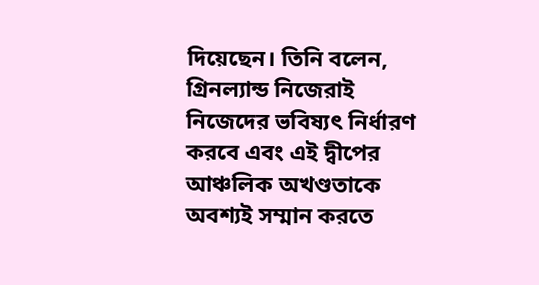দিয়েছেন। তিনি বলেন, গ্রিনল্যান্ড নিজেরাই নিজেদের ভবিষ্যৎ নির্ধারণ করবে এবং এই দ্বীপের আঞ্চলিক অখণ্ডতাকে অবশ্যই সম্মান করতে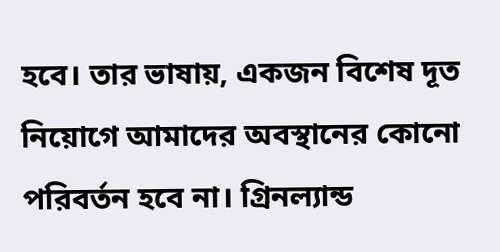হবে। তার ভাষায়, একজন বিশেষ দূত নিয়োগে আমাদের অবস্থানের কোনো পরিবর্তন হবে না। গ্রিনল্যান্ড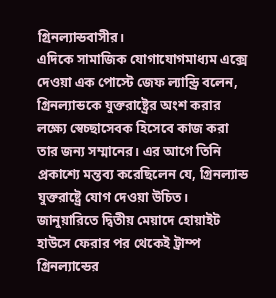গ্রিনল্যান্ডবাসীর।
এদিকে সামাজিক যোগাযোগমাধ্যম এক্সে দেওয়া এক পোস্টে জেফ ল্যান্ড্রি বলেন, গ্রিনল্যান্ডকে যুক্তরাষ্ট্রের অংশ করার লক্ষ্যে স্বেচ্ছাসেবক হিসেবে কাজ করা তার জন্য সম্মানের। এর আগে তিনি প্রকাশ্যে মন্তব্য করেছিলেন যে, গ্রিনল্যান্ড যুক্তরাষ্ট্রে যোগ দেওয়া উচিত।
জানুয়ারিতে দ্বিতীয় মেয়াদে হোয়াইট হাউসে ফেরার পর থেকেই ট্রাম্প গ্রিনল্যান্ডের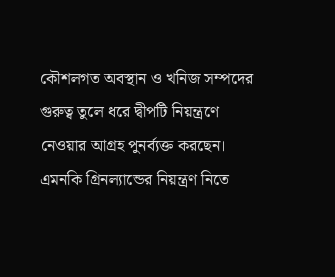কৌশলগত অবস্থান ও খনিজ সম্পদের গুরুত্ব তুলে ধরে দ্বীপটি নিয়ন্ত্রণে নেওয়ার আগ্রহ পুনর্ব্যক্ত করছেন। এমনকি গ্রিনল্যান্ডের নিয়ন্ত্রণ নিতে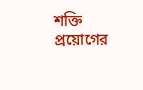শক্তি প্রয়োগের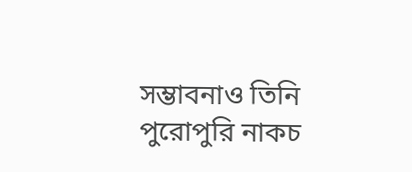সম্ভাবনাও তিনি পুরোপুরি নাকচ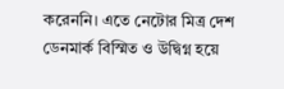করেননি। এতে নেটোর মিত্র দেশ ডেনমার্ক বিস্মিত ও উদ্বিগ্ন হয়ে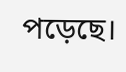পড়েছে।